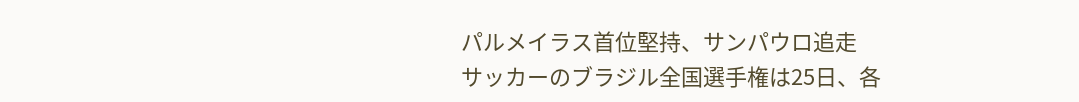パルメイラス首位堅持、サンパウロ追走
サッカーのブラジル全国選手権は25日、各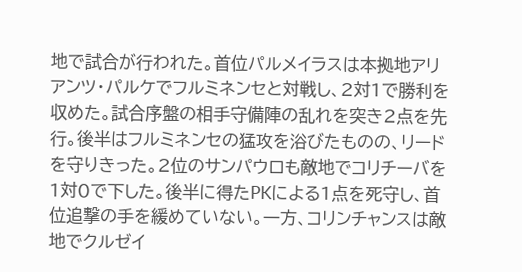地で試合が行われた。首位パルメイラスは本拠地アリアンツ・パルケでフルミネンセと対戦し、2対1で勝利を収めた。試合序盤の相手守備陣の乱れを突き2点を先行。後半はフルミネンセの猛攻を浴びたものの、リードを守りきった。2位のサンパウロも敵地でコリチーバを1対0で下した。後半に得たPKによる1点を死守し、首位追撃の手を緩めていない。一方、コリンチャンスは敵地でクルゼイ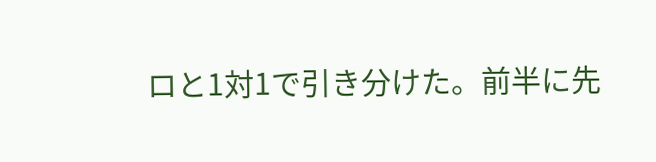ロと1対1で引き分けた。前半に先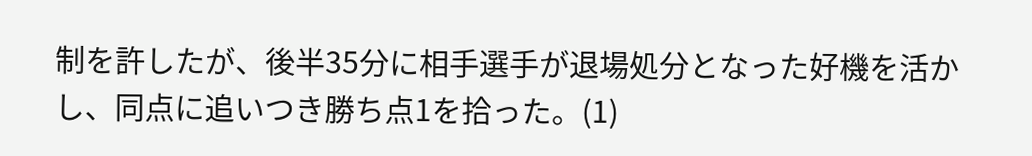制を許したが、後半35分に相手選手が退場処分となった好機を活かし、同点に追いつき勝ち点1を拾った。(1)